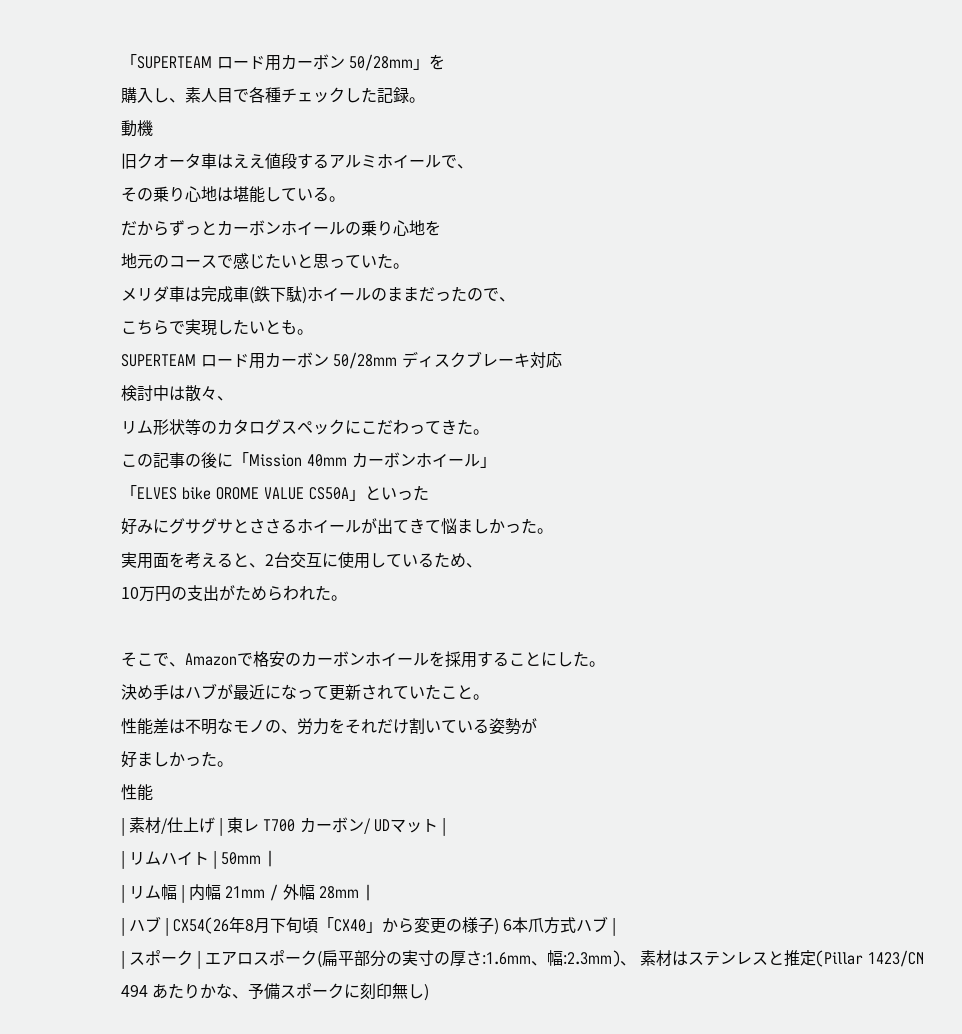「SUPERTEAM ロード用カーボン 50/28mm」を
購入し、素人目で各種チェックした記録。
動機
旧クオータ車はええ値段するアルミホイールで、
その乗り心地は堪能している。
だからずっとカーボンホイールの乗り心地を
地元のコースで感じたいと思っていた。
メリダ車は完成車(鉄下駄)ホイールのままだったので、
こちらで実現したいとも。
SUPERTEAM ロード用カーボン 50/28mm ディスクブレーキ対応
検討中は散々、
リム形状等のカタログスペックにこだわってきた。
この記事の後に「Mission 40mm カーボンホイール」
「ELVES bike OROME VALUE CS50A」といった
好みにグサグサとささるホイールが出てきて悩ましかった。
実用面を考えると、2台交互に使用しているため、
10万円の支出がためらわれた。

そこで、Amazonで格安のカーボンホイールを採用することにした。
決め手はハブが最近になって更新されていたこと。
性能差は不明なモノの、労力をそれだけ割いている姿勢が
好ましかった。
性能
| 素材/仕上げ | 東レ T700 カーボン/ UDマット |
| リムハイト | 50mm |
| リム幅 | 内幅 21mm / 外幅 28mm |
| ハブ | CX54(26年8月下旬頃「CX40」から変更の様子) 6本爪方式ハブ |
| スポーク | エアロスポーク(扁平部分の実寸の厚さ:1.6mm、幅:2.3mm)、 素材はステンレスと推定(Pillar 1423/CN 494 あたりかな、予備スポークに刻印無し)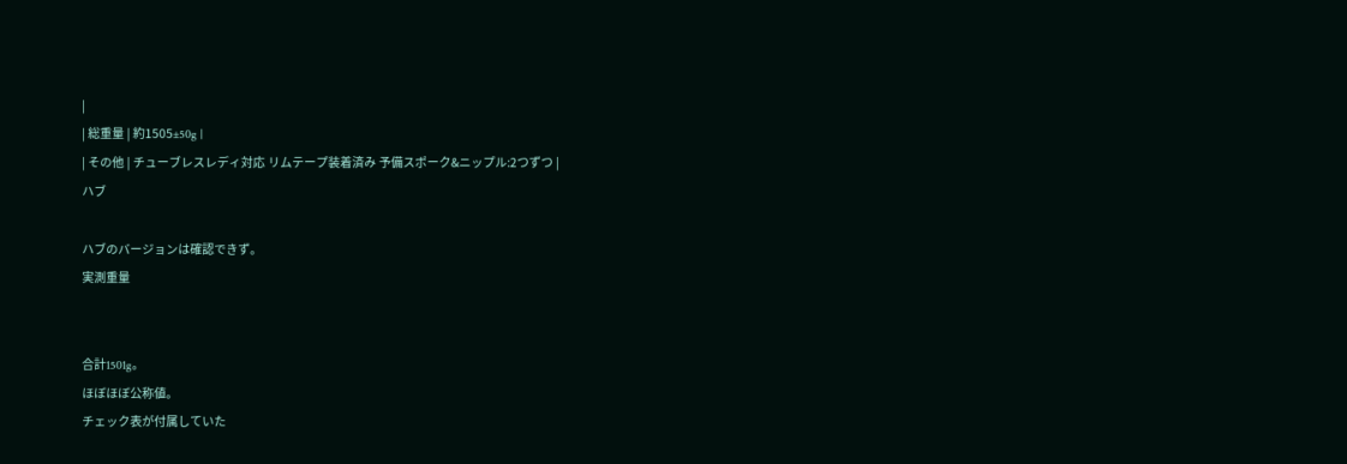|
| 総重量 | 約1505±50g |
| その他 | チューブレスレディ対応 リムテープ装着済み 予備スポーク&ニップル:2つずつ |
ハブ

ハブのバージョンは確認できず。
実測重量


合計1501g。
ほぼほぼ公称値。
チェック表が付属していた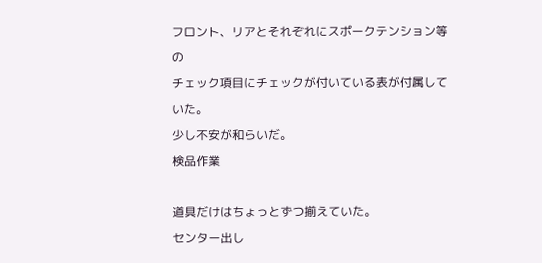フロント、リアとそれぞれにスポークテンション等の
チェック項目にチェックが付いている表が付属していた。
少し不安が和らいだ。
検品作業

道具だけはちょっとずつ揃えていた。
センター出し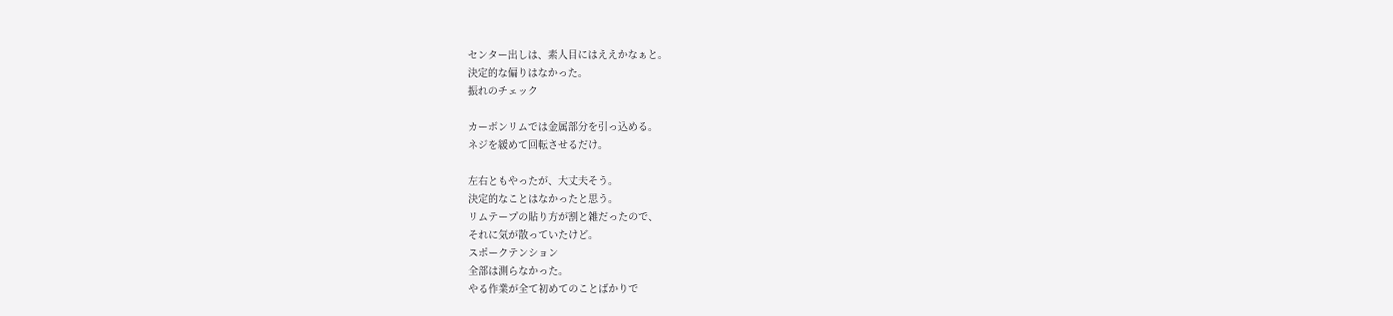センター出しは、素人目にはええかなぁと。
決定的な偏りはなかった。
振れのチェック

カーボンリムでは金属部分を引っ込める。
ネジを緩めて回転させるだけ。

左右ともやったが、大丈夫そう。
決定的なことはなかったと思う。
リムテープの貼り方が割と雑だったので、
それに気が散っていたけど。
スポークテンション
全部は測らなかった。
やる作業が全て初めてのことばかりで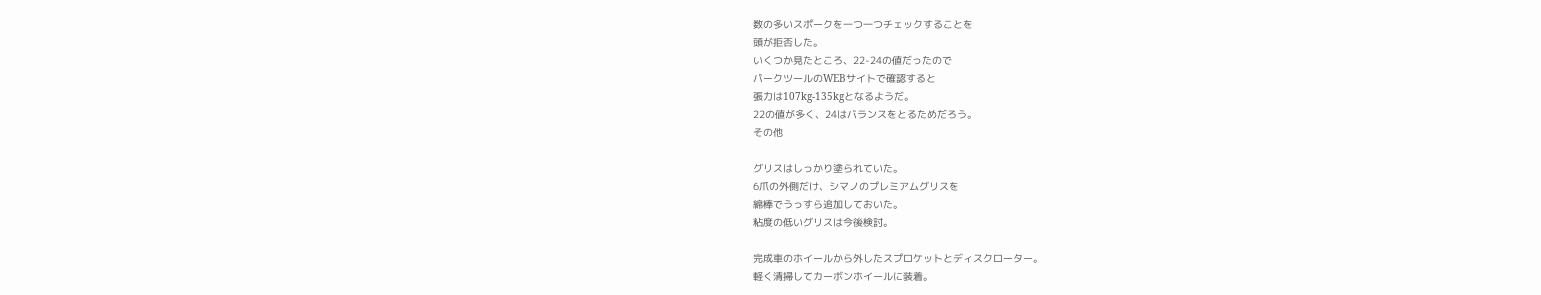数の多いスポークを一つ一つチェックすることを
頭が拒否した。
いくつか見たところ、22-24の値だったので
パークツールのWEBサイトで確認すると
張力は107kg-135kgとなるようだ。
22の値が多く、24はバランスをとるためだろう。
その他

グリスはしっかり塗られていた。
6爪の外側だけ、シマノのプレミアムグリスを
綿棒でうっすら追加しておいた。
粘度の低いグリスは今後検討。

完成車のホイールから外したスプロケットとディスクローター。
軽く清掃してカーボンホイールに装着。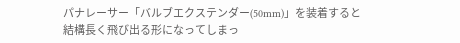パナレーサー「バルブエクステンダー(50mm)」を装着すると
結構長く飛び出る形になってしまっ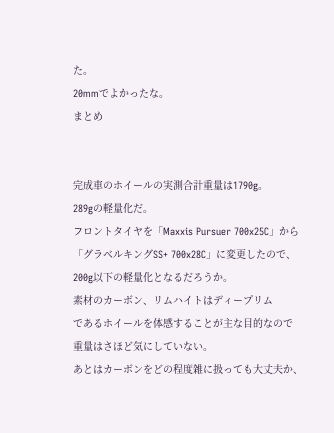た。
20mmでよかったな。
まとめ


完成車のホイールの実測合計重量は1790g。
289gの軽量化だ。
フロントタイヤを「Maxxis Pursuer 700x25C」から
「グラベルキングSS+ 700x28C」に変更したので、
200g以下の軽量化となるだろうか。
素材のカーボン、リムハイトはディープリム
であるホイールを体感することが主な目的なので
重量はさほど気にしていない。
あとはカーボンをどの程度雑に扱っても大丈夫か、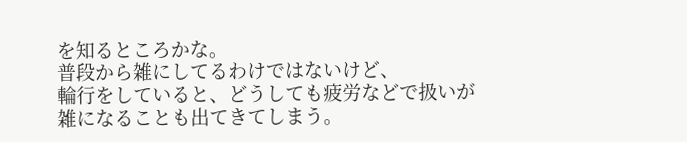を知るところかな。
普段から雑にしてるわけではないけど、
輪行をしていると、どうしても疲労などで扱いが
雑になることも出てきてしまう。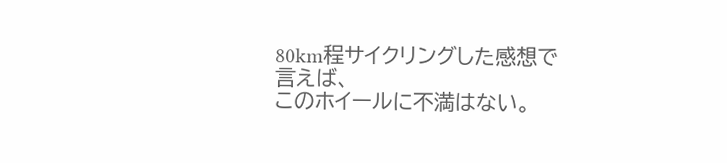80km程サイクリングした感想で言えば、
このホイールに不満はない。